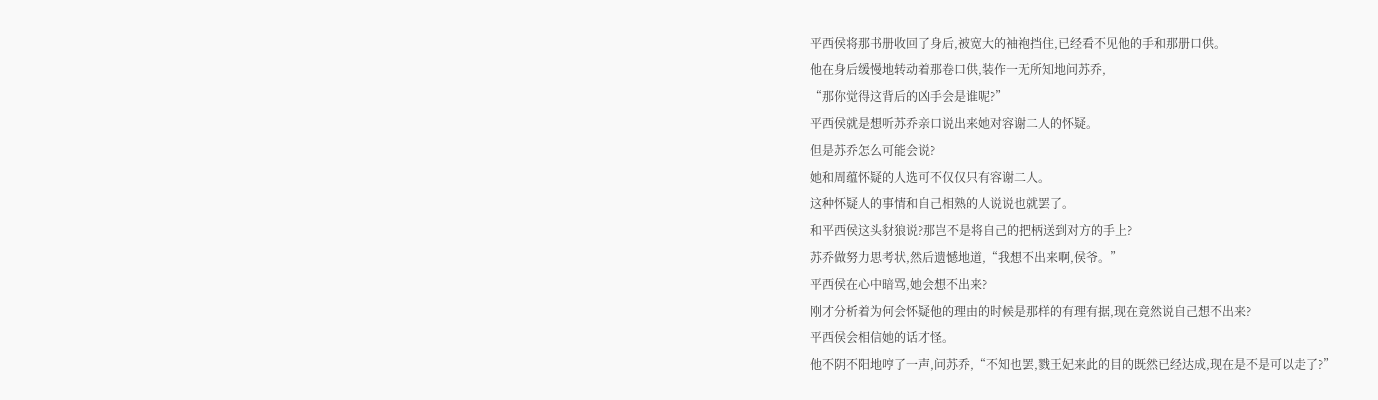平西侯将那书册收回了身后,被宽大的袖袍挡住,已经看不见他的手和那册口供。
他在身后缓慢地转动着那卷口供,装作一无所知地问苏乔,
“那你觉得这背后的凶手会是谁呢?”
平西侯就是想听苏乔亲口说出来她对容谢二人的怀疑。
但是苏乔怎么可能会说?
她和周蕴怀疑的人选可不仅仅只有容谢二人。
这种怀疑人的事情和自己相熟的人说说也就罢了。
和平西侯这头豺狼说?那岂不是将自己的把柄送到对方的手上?
苏乔做努力思考状,然后遗憾地道,“我想不出来啊,侯爷。”
平西侯在心中暗骂,她会想不出来?
刚才分析着为何会怀疑他的理由的时候是那样的有理有据,现在竟然说自己想不出来?
平西侯会相信她的话才怪。
他不阴不阳地哼了一声,问苏乔,“不知也罢,戮王妃来此的目的既然已经达成,现在是不是可以走了?”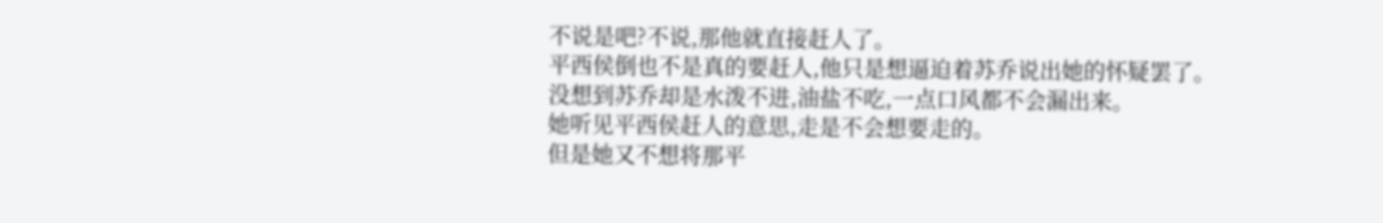不说是吧?不说,那他就直接赶人了。
平西侯倒也不是真的要赶人,他只是想逼迫着苏乔说出她的怀疑罢了。
没想到苏乔却是水泼不进,油盐不吃,一点口风都不会漏出来。
她听见平西侯赶人的意思,走是不会想要走的。
但是她又不想将那平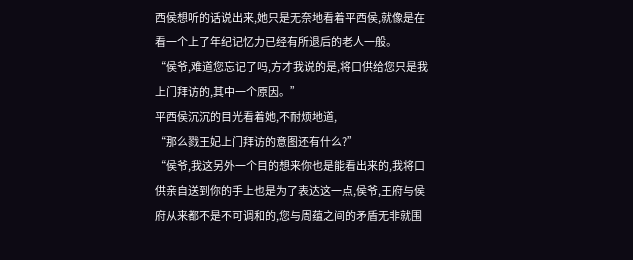西侯想听的话说出来,她只是无奈地看着平西侯,就像是在看一个上了年纪记忆力已经有所退后的老人一般。
“侯爷,难道您忘记了吗,方才我说的是,将口供给您只是我上门拜访的,其中一个原因。”
平西侯沉沉的目光看着她,不耐烦地道,
“那么戮王妃上门拜访的意图还有什么?”
“侯爷,我这另外一个目的想来你也是能看出来的,我将口供亲自送到你的手上也是为了表达这一点,侯爷,王府与侯府从来都不是不可调和的,您与周蕴之间的矛盾无非就围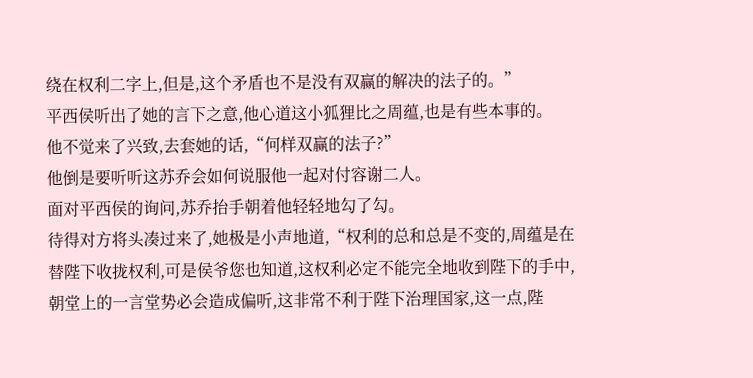绕在权利二字上,但是,这个矛盾也不是没有双赢的解决的法子的。”
平西侯听出了她的言下之意,他心道这小狐狸比之周蕴,也是有些本事的。
他不觉来了兴致,去套她的话,“何样双赢的法子?”
他倒是要听听这苏乔会如何说服他一起对付容谢二人。
面对平西侯的询问,苏乔抬手朝着他轻轻地勾了勾。
待得对方将头凑过来了,她极是小声地道,“权利的总和总是不变的,周蕴是在替陛下收拢权利,可是侯爷您也知道,这权利必定不能完全地收到陛下的手中,朝堂上的一言堂势必会造成偏听,这非常不利于陛下治理国家,这一点,陛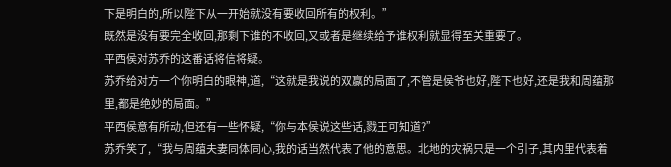下是明白的,所以陛下从一开始就没有要收回所有的权利。”
既然是没有要完全收回,那剩下谁的不收回,又或者是继续给予谁权利就显得至关重要了。
平西侯对苏乔的这番话将信将疑。
苏乔给对方一个你明白的眼神,道,“这就是我说的双赢的局面了,不管是侯爷也好,陛下也好,还是我和周蕴那里,都是绝妙的局面。”
平西侯意有所动,但还有一些怀疑,“你与本侯说这些话,戮王可知道?”
苏乔笑了,“我与周蕴夫妻同体同心,我的话当然代表了他的意思。北地的灾祸只是一个引子,其内里代表着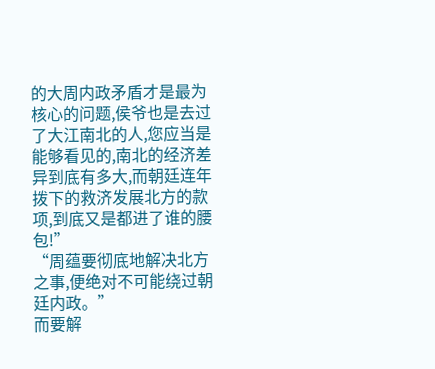的大周内政矛盾才是最为核心的问题,侯爷也是去过了大江南北的人,您应当是能够看见的,南北的经济差异到底有多大,而朝廷连年拨下的救济发展北方的款项,到底又是都进了谁的腰包!”
“周蕴要彻底地解决北方之事,便绝对不可能绕过朝廷内政。”
而要解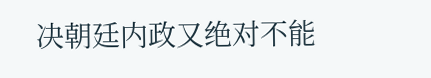决朝廷内政又绝对不能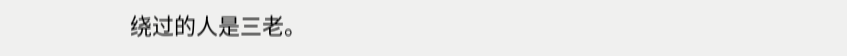绕过的人是三老。